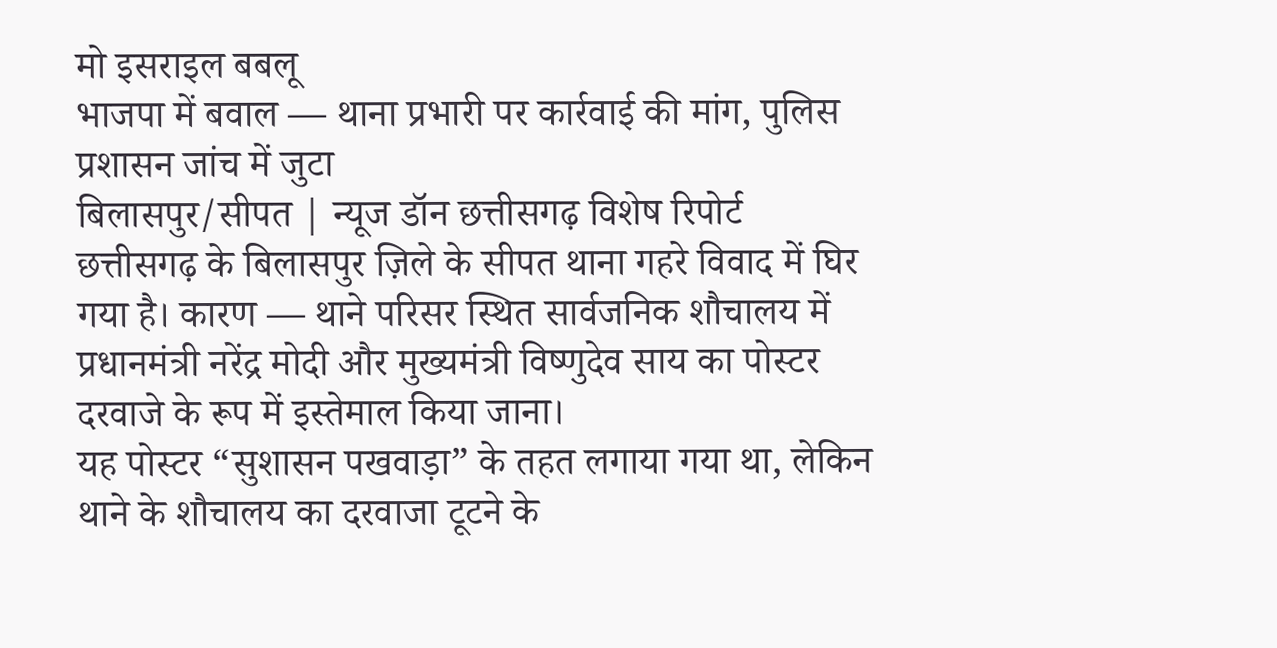मो इसराइल बबलू
भाजपा में बवाल — थाना प्रभारी पर कार्रवाई की मांग, पुलिस प्रशासन जांच में जुटा
बिलासपुर/सीपत | न्यूज डॉन छत्तीसगढ़ विशेष रिपोर्ट
छत्तीसगढ़ के बिलासपुर ज़िले के सीपत थाना गहरे विवाद में घिर गया है। कारण — थाने परिसर स्थित सार्वजनिक शौचालय में प्रधानमंत्री नरेंद्र मोदी और मुख्यमंत्री विष्णुदेव साय का पोस्टर दरवाजे के रूप में इस्तेमाल किया जाना।
यह पोस्टर “सुशासन पखवाड़ा” के तहत लगाया गया था, लेकिन थाने के शौचालय का दरवाजा टूटने के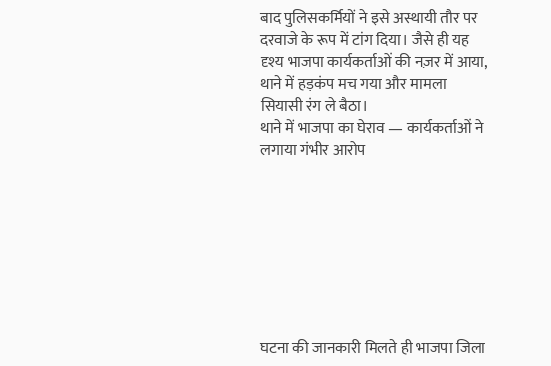बाद पुलिसकर्मियों ने इसे अस्थायी तौर पर दरवाजे के रूप में टांग दिया। जैसे ही यह दृश्य भाजपा कार्यकर्ताओं की नज़र में आया, थाने में हड़कंप मच गया और मामला सियासी रंग ले बैठा।
थाने में भाजपा का घेराव — कार्यकर्ताओं ने लगाया गंभीर आरोप








घटना की जानकारी मिलते ही भाजपा जिला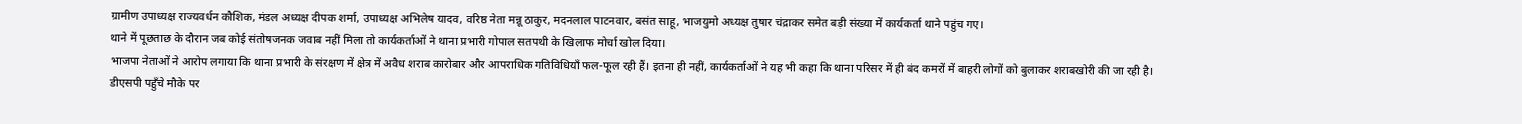ग्रामीण उपाध्यक्ष राज्यवर्धन कौशिक, मंडल अध्यक्ष दीपक शर्मा, उपाध्यक्ष अभिलेष यादव, वरिष्ठ नेता मन्नू ठाकुर, मदनलाल पाटनवार, बसंत साहू, भाजयुमो अध्यक्ष तुषार चंद्राकर समेत बड़ी संख्या में कार्यकर्ता थाने पहुंच गए।
थाने में पूछताछ के दौरान जब कोई संतोषजनक जवाब नहीं मिला तो कार्यकर्ताओं ने थाना प्रभारी गोपाल सतपथी के खिलाफ मोर्चा खोल दिया।
भाजपा नेताओं ने आरोप लगाया कि थाना प्रभारी के संरक्षण में क्षेत्र में अवैध शराब कारोबार और आपराधिक गतिविधियाँ फल-फूल रही हैं। इतना ही नहीं, कार्यकर्ताओं ने यह भी कहा कि थाना परिसर में ही बंद कमरों में बाहरी लोगों को बुलाकर शराबखोरी की जा रही है।
डीएसपी पहुँचे मौके पर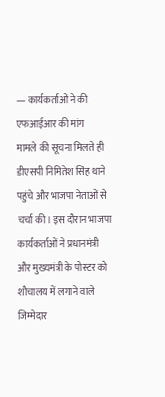— कार्यकर्ताओं ने की एफआईआर की मांग
मामले की सूचना मिलते ही डीएसपी निमितेश सिंह थाने पहुंचे और भाजपा नेताओं से चर्चा की। इस दौरान भाजपा कार्यकर्ताओं ने प्रधानमंत्री और मुख्यमंत्री के पोस्टर को शौचालय में लगाने वाले जिम्मेदार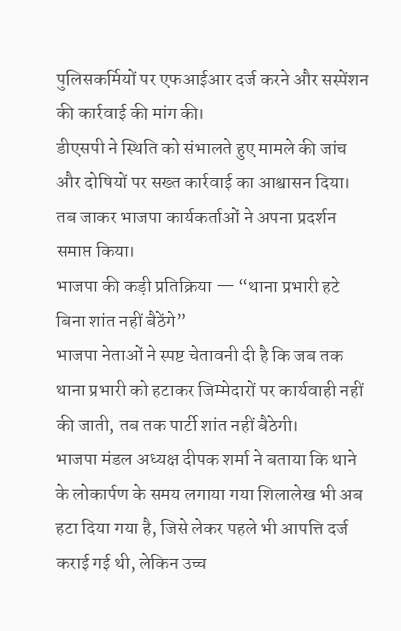पुलिसकर्मियों पर एफआईआर दर्ज करने और सस्पेंशन की कार्रवाई की मांग की।
डीएसपी ने स्थिति को संभालते हुए मामले की जांच और दोषियों पर सख्त कार्रवाई का आश्वासन दिया। तब जाकर भाजपा कार्यकर्ताओं ने अपना प्रदर्शन समाप्त किया।
भाजपा की कड़ी प्रतिक्रिया — “थाना प्रभारी हटे बिना शांत नहीं बैठेंगे”
भाजपा नेताओं ने स्पष्ट चेतावनी दी है कि जब तक थाना प्रभारी को हटाकर जिम्मेदारों पर कार्यवाही नहीं की जाती, तब तक पार्टी शांत नहीं बैठेगी।
भाजपा मंडल अध्यक्ष दीपक शर्मा ने बताया कि थाने के लोकार्पण के समय लगाया गया शिलालेख भी अब हटा दिया गया है, जिसे लेकर पहले भी आपत्ति दर्ज कराई गई थी, लेकिन उच्च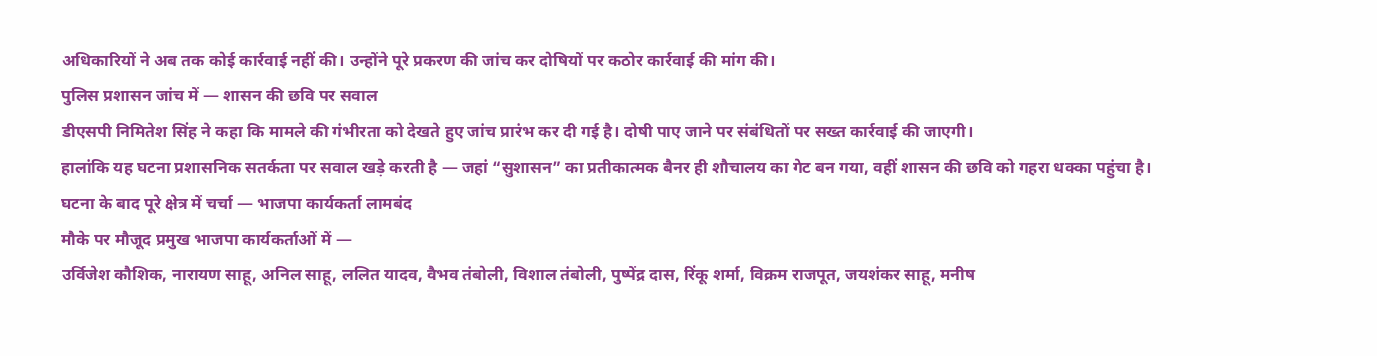अधिकारियों ने अब तक कोई कार्रवाई नहीं की। उन्होंने पूरे प्रकरण की जांच कर दोषियों पर कठोर कार्रवाई की मांग की।
पुलिस प्रशासन जांच में — शासन की छवि पर सवाल
डीएसपी निमितेश सिंह ने कहा कि मामले की गंभीरता को देखते हुए जांच प्रारंभ कर दी गई है। दोषी पाए जाने पर संबंधितों पर सख्त कार्रवाई की जाएगी।
हालांकि यह घटना प्रशासनिक सतर्कता पर सवाल खड़े करती है — जहां “सुशासन” का प्रतीकात्मक बैनर ही शौचालय का गेट बन गया, वहीं शासन की छवि को गहरा धक्का पहुंचा है।
घटना के बाद पूरे क्षेत्र में चर्चा — भाजपा कार्यकर्ता लामबंद
मौके पर मौजूद प्रमुख भाजपा कार्यकर्ताओं में —
उर्विजेश कौशिक, नारायण साहू, अनिल साहू, ललित यादव, वैभव तंबोली, विशाल तंबोली, पुष्पेंद्र दास, रिंकू शर्मा, विक्रम राजपूत, जयशंकर साहू, मनीष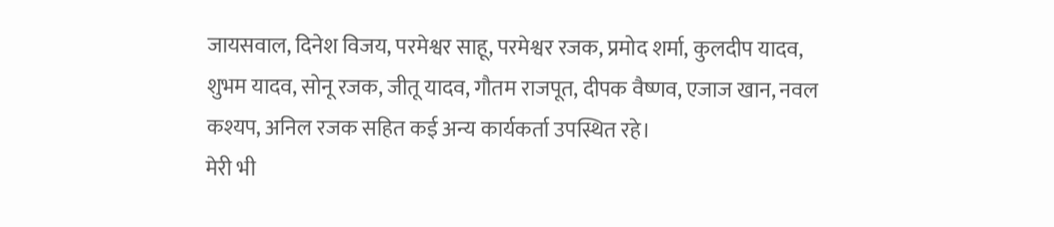जायसवाल, दिनेश विजय, परमेश्वर साहू, परमेश्वर रजक, प्रमोद शर्मा, कुलदीप यादव, शुभम यादव, सोनू रजक, जीतू यादव, गौतम राजपूत, दीपक वैष्णव, एजाज खान, नवल कश्यप, अनिल रजक सहित कई अन्य कार्यकर्ता उपस्थित रहे।
मेरी भी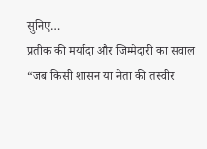सुनिए…
प्रतीक की मर्यादा और जिम्मेदारी का सवाल
“जब किसी शासन या नेता की तस्वीर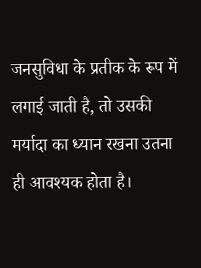जनसुविधा के प्रतीक के रूप में लगाई जाती है, तो उसकी मर्यादा का ध्यान रखना उतना ही आवश्यक होता है।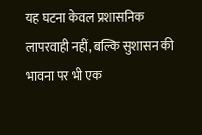यह घटना केवल प्रशासनिक लापरवाही नहीं, बल्कि सुशासन की भावना पर भी एक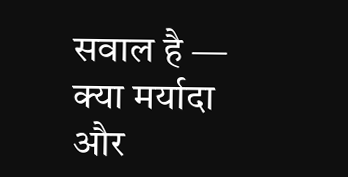सवाल है — क्या मर्यादा और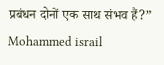प्रबंधन दोनों एक साथ संभव हैं?”
Mohammed israil